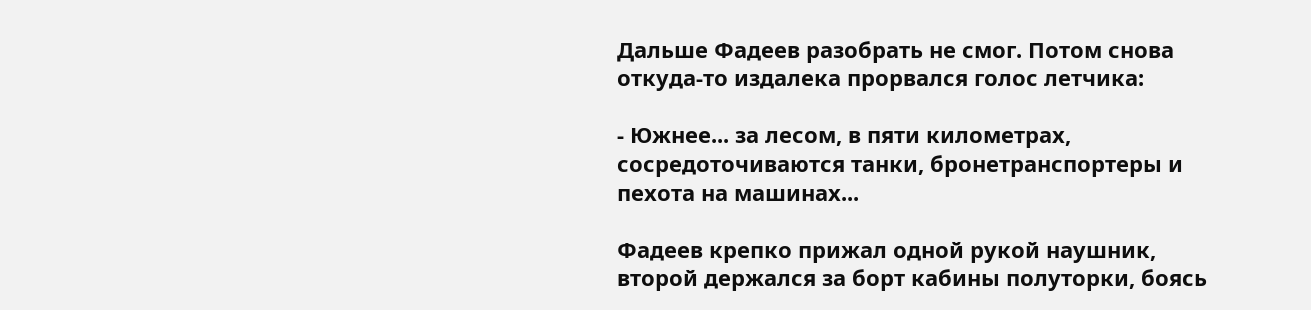Дальше Фадеев разобрать не смог. Потом снова откуда-то издалека прорвался голос летчика:

- Южнее... за лесом, в пяти километрах, сосредоточиваются танки, бронетранспортеры и пехота на машинах...

Фадеев крепко прижал одной рукой наушник, второй держался за борт кабины полуторки, боясь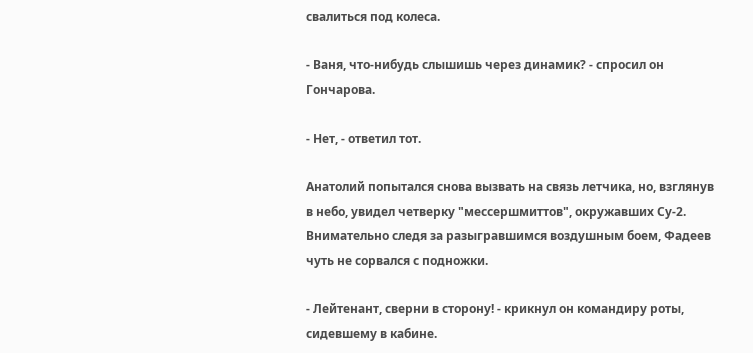свалиться под колеса.

- Ваня, что-нибудь слышишь через динамик? - спросил он Гончарова.

- Нет, - ответил тот.

Анатолий попытался снова вызвать на связь летчика, но, взглянув в небо, увидел четверку "мессершмиттов", окружавших Су-2. Внимательно следя за разыгравшимся воздушным боем, Фадеев чуть не сорвался с подножки.

- Лейтенант, сверни в сторону! - крикнул он командиру роты, сидевшему в кабине.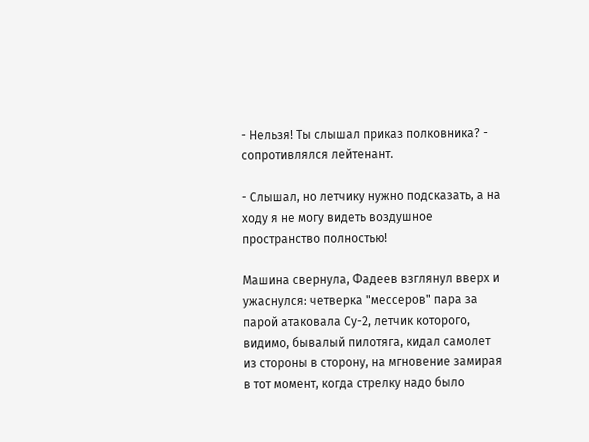- Нельзя! Ты слышал приказ полковника? - сопротивлялся лейтенант.

- Слышал, но летчику нужно подсказать, а на ходу я не могу видеть воздушное пространство полностью!

Машина свернула, Фадеев взглянул вверх и ужаснулся: четверка "мессеров" пара за парой атаковала Су-2, летчик которого, видимо, бывалый пилотяга, кидал самолет из стороны в сторону, на мгновение замирая в тот момент, когда стрелку надо было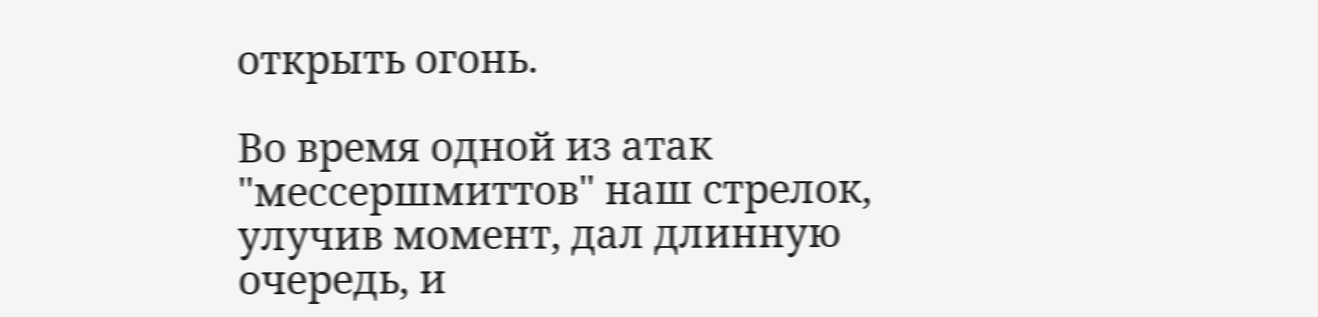открыть огонь.

Во время одной из атак "мессершмиттов" наш стрелок, улучив момент, дал длинную очередь, и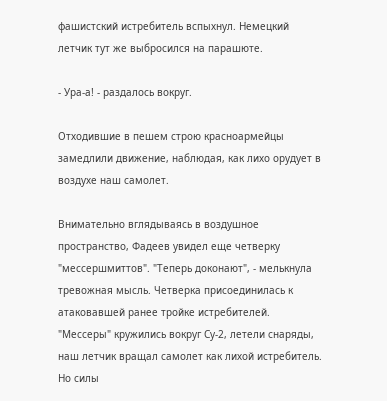фашистский истребитель вспыхнул. Немецкий летчик тут же выбросился на парашюте.

- Ура-а! - раздалось вокруг.

Отходившие в пешем строю красноармейцы замедлили движение, наблюдая, как лихо орудует в воздухе наш самолет.

Внимательно вглядываясь в воздушное пространство, Фадеев увидел еще четверку "мессершмиттов". "Теперь доконают", - мелькнула тревожная мысль. Четверка присоединилась к атаковавшей ранее тройке истребителей. "Мессеры" кружились вокруг Су-2, летели снаряды, наш летчик вращал самолет как лихой истребитель. Но силы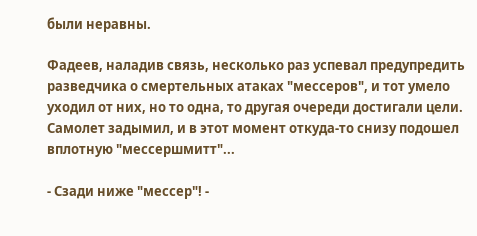были неравны.

Фадеев, наладив связь, несколько раз успевал предупредить разведчика о смертельных атаках "мессеров", и тот умело уходил от них, но то одна, то другая очереди достигали цели. Самолет задымил, и в этот момент откуда-то снизу подошел вплотную "мессершмитт"...

- Сзади ниже "мессер"! -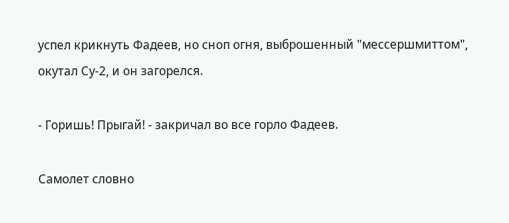успел крикнуть Фадеев, но сноп огня, выброшенный "мессершмиттом", окутал Су-2, и он загорелся.

- Горишь! Прыгай! - закричал во все горло Фадеев.

Самолет словно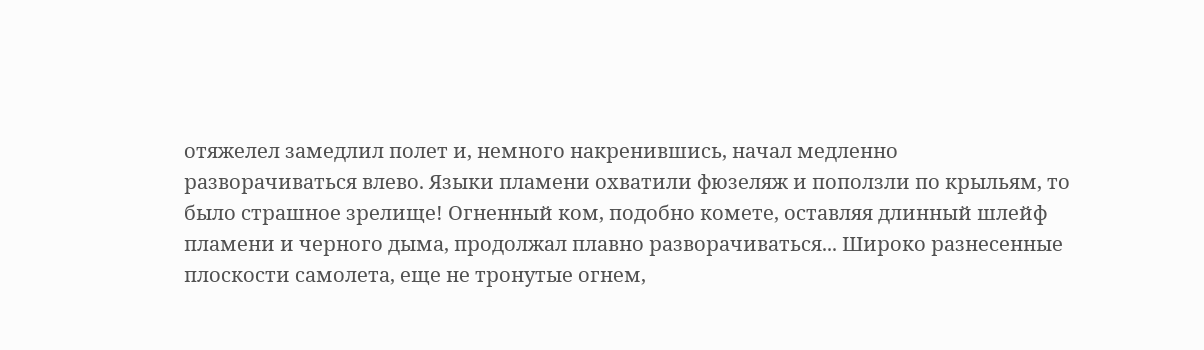отяжелел замедлил полет и, немного накренившись, начал медленно разворачиваться влево. Языки пламени охватили фюзеляж и поползли по крыльям, то было страшное зрелище! Огненный ком, подобно комете, оставляя длинный шлейф пламени и черного дыма, продолжал плавно разворачиваться... Широко разнесенные плоскости самолета, еще не тронутые огнем,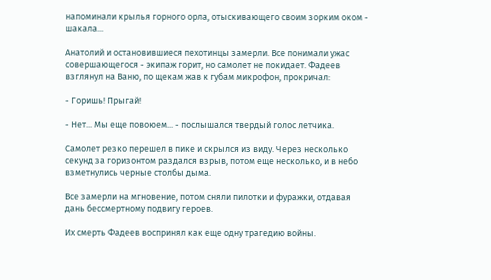напоминали крылья горного орла, отыскивающего своим зорким оком - шакала...

Анатолий и остановившиеся пехотинцы замерли. Все понимали ужас совершающегося - экипаж горит, но самолет не покидает. Фадеев взглянул на Ваню, по щекам жав к губам микрофон, прокричал:

- Горишь! Прыгай!

- Нет... Мы еще повоюем... - послышался твердый голос летчика.

Самолет резко перешел в пике и скрылся из виду. Через несколько секунд за горизонтом раздался взрыв, потом еще несколько, и в небо взметнулись черные столбы дыма.

Все замерли на мгновение, потом сняли пилотки и фуражки, отдавая дань бессмертному подвигу героев.

Их смерть Фадеев воспринял как еще одну трагедию войны.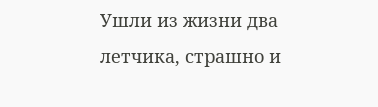Ушли из жизни два летчика, страшно и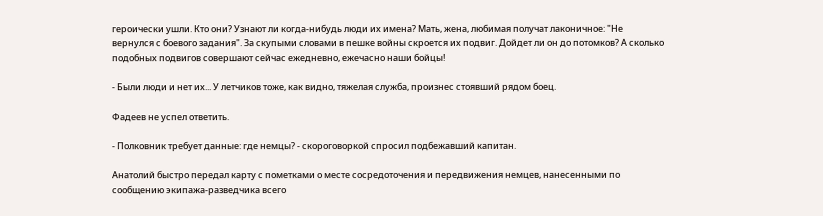героически ушли. Кто они? Узнают ли когда-нибудь люди их имена? Мать, жена, любимая получат лаконичное: "Не вернулся с боевого задания". За скупыми словами в пешке войны скроется их подвиг. Дойдет ли он до потомков? А сколько подобных подвигов совершают сейчас ежедневно, ежечасно наши бойцы!

- Были люди и нет их... У летчиков тоже, как видно, тяжелая служба, произнес стоявший рядом боец.

Фадеев не успел ответить.

- Полковник требует данные: где немцы? - скороговоркой спросил подбежавший капитан.

Анатолий быстро передал карту с пометками о месте сосредоточения и передвижения немцев, нанесенными по сообщению экипажа-разведчика всего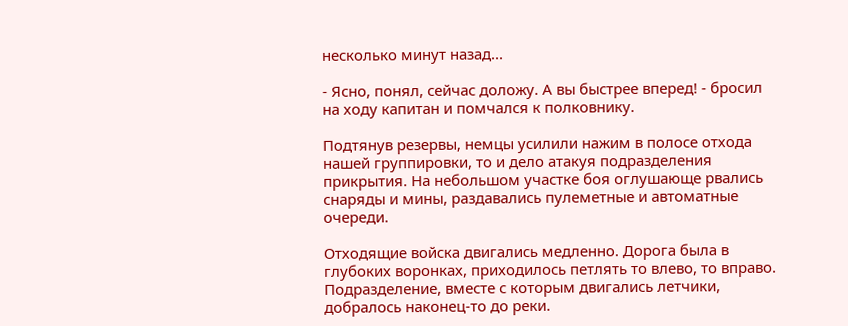несколько минут назад...

- Ясно, понял, сейчас доложу. А вы быстрее вперед! - бросил на ходу капитан и помчался к полковнику.

Подтянув резервы, немцы усилили нажим в полосе отхода нашей группировки, то и дело атакуя подразделения прикрытия. На небольшом участке боя оглушающе рвались снаряды и мины, раздавались пулеметные и автоматные очереди.

Отходящие войска двигались медленно. Дорога была в глубоких воронках, приходилось петлять то влево, то вправо. Подразделение, вместе с которым двигались летчики, добралось наконец-то до реки.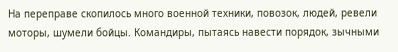На переправе скопилось много военной техники, повозок, людей, ревели моторы, шумели бойцы. Командиры, пытаясь навести порядок, зычными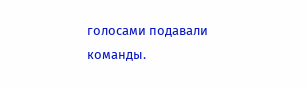голосами подавали команды.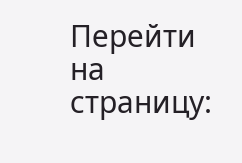Перейти на страницу: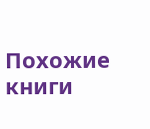Похожие книги